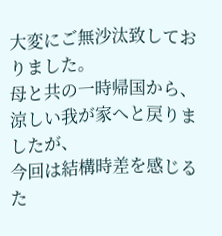大変にご無沙汰致しておりました。
母と共の一時帰国から、涼しい我が家へと戻りましたが、
今回は結構時差を感じるた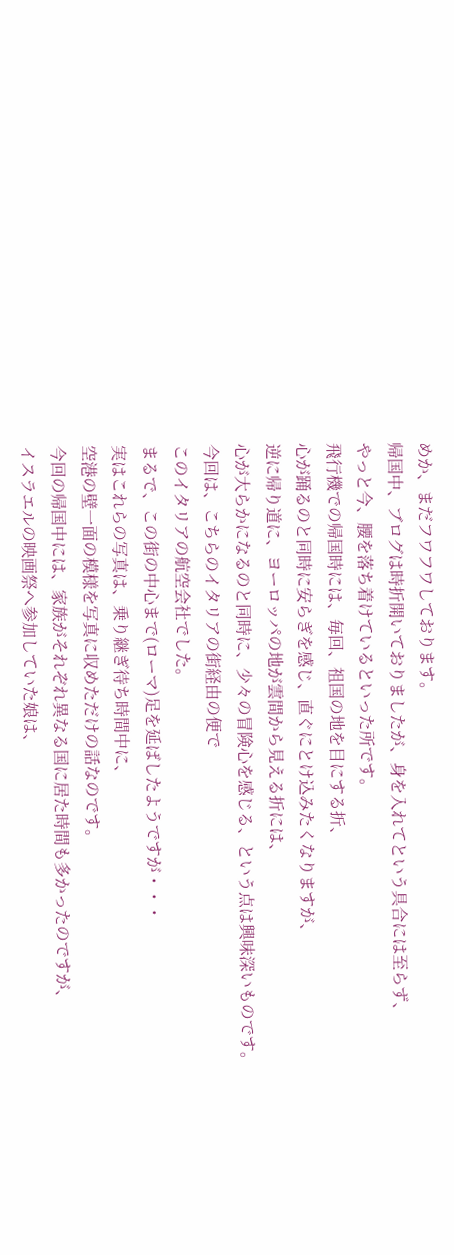めか、まだフワフワしております。
帰国中、ブログは時折開いておりましたが、身を入れてという具合には至らず、
やっと今、腰を落ち着けているといった所です。
飛行機での帰国時には、毎回、祖国の地を目にする折、
心が踊るのと同時に安らぎを感じ、直ぐにとけ込みたくなりますが、
逆に帰り道に、ヨーロッパの地が雲間から見える折には、
心が大らかになるのと同時に、少々の冒険心を感じる、という点は興味深いものです。
今回は、こちらのイタリアの街経由の便で
このイタリアの航空会社でした。
まるで、この街の中心まで(ローマ)足を延ばしたようですが・・・
実はこれらの写真は、乗り継ぎ待ち時間中に、
空港の壁一面の模様を写真に収めただけの話なのです。
今回の帰国中には、家族がそれぞれ異なる国に居た時間も多かったのですが、
イスラエルの映画祭へ参加していた娘は、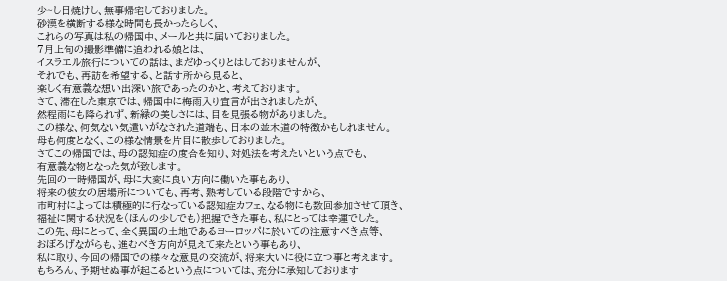少~し日焼けし、無事帰宅しておりました。
砂漠を横断する様な時間も長かったらしく、
これらの写真は私の帰国中、メールと共に届いておりました。
7月上旬の撮影準備に追われる娘とは、
イスラエル旅行についての話は、まだゆっくりとはしておりませんが、
それでも、再訪を希望する、と話す所から見ると、
楽しく有意義な想い出深い旅であったのかと、考えております。
さて、滞在した東京では、帰国中に梅雨入り宣言が出されましたが、
然程雨にも降られず、新緑の美しさには、目を見張る物がありました。
この様な、何気ない気遣いがなされた道端も、日本の並木道の特徴かもしれません。
母も何度となく、この様な情景を片目に散歩しておりました。
さてこの帰国では、母の認知症の度合を知り、対処法を考えたいという点でも、
有意義な物となった気が致します。
先回の一時帰国が、母に大変に良い方向に働いた事もあり、
将来の彼女の居場所についても、再考、熟考している段階ですから、
市町村によっては積極的に行なっている認知症カフェ、なる物にも数回参加させて頂き、
福祉に関する状況を(ほんの少しでも)把握できた事も、私にとっては幸運でした。
この先、母にとって、全く異国の土地であるヨーロッパに於いての注意すべき点等、
おぼろげながらも、進むべき方向が見えて来たという事もあり、
私に取り、今回の帰国での様々な意見の交流が、将来大いに役に立つ事と考えます。
もちろん、予期せぬ事が起こるという点については、充分に承知しております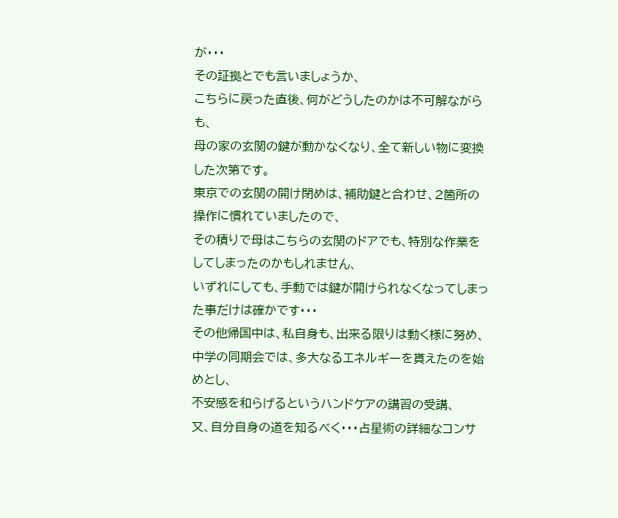が・・・
その証拠とでも言いましょうか、
こちらに戻った直後、何がどうしたのかは不可解ながらも、
母の家の玄関の鍵が動かなくなり、全て新しい物に変換した次第です。
東京での玄関の開け閉めは、補助鍵と合わせ、2箇所の操作に慣れていましたので、
その積りで母はこちらの玄関のドアでも、特別な作業をしてしまったのかもしれません、
いずれにしても、手動では鍵が開けられなくなってしまった事だけは確かです・・・
その他帰国中は、私自身も、出来る限りは動く様に努め、
中学の同期会では、多大なるエネルギーを貰えたのを始めとし、
不安感を和らげるというハンドケアの講習の受講、
又、自分自身の道を知るべく・・・占星術の詳細なコンサ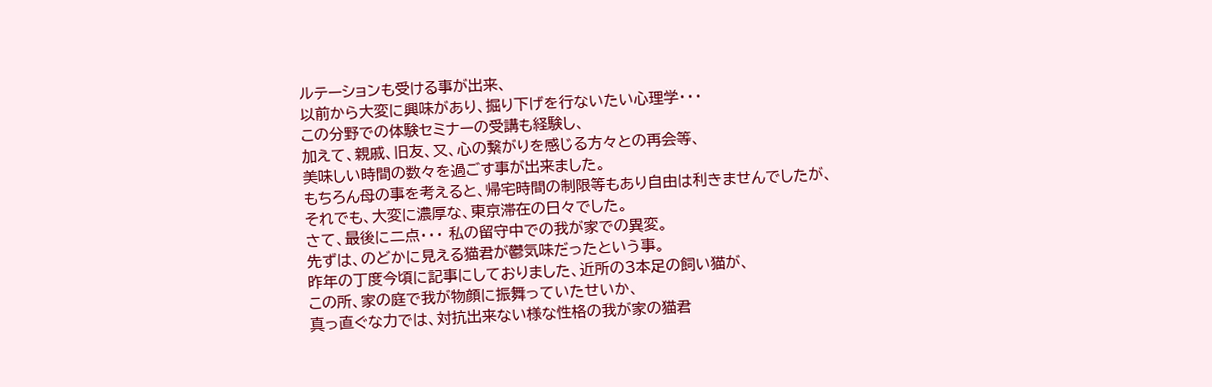ルテーションも受ける事が出来、
以前から大変に興味があり、掘り下げを行ないたい心理学・・・
この分野での体験セミナーの受講も経験し、
加えて、親戚、旧友、又、心の繋がりを感じる方々との再会等、
美味しい時間の数々を過ごす事が出来ました。
もちろん母の事を考えると、帰宅時間の制限等もあり自由は利きませんでしたが、
それでも、大変に濃厚な、東京滞在の日々でした。
さて、最後に二点・・・ 私の留守中での我が家での異変。
先ずは、のどかに見える猫君が鬱気味だったという事。
昨年の丁度今頃に記事にしておりました、近所の3本足の飼い猫が、
この所、家の庭で我が物顔に振舞っていたせいか、
真っ直ぐな力では、対抗出来ない様な性格の我が家の猫君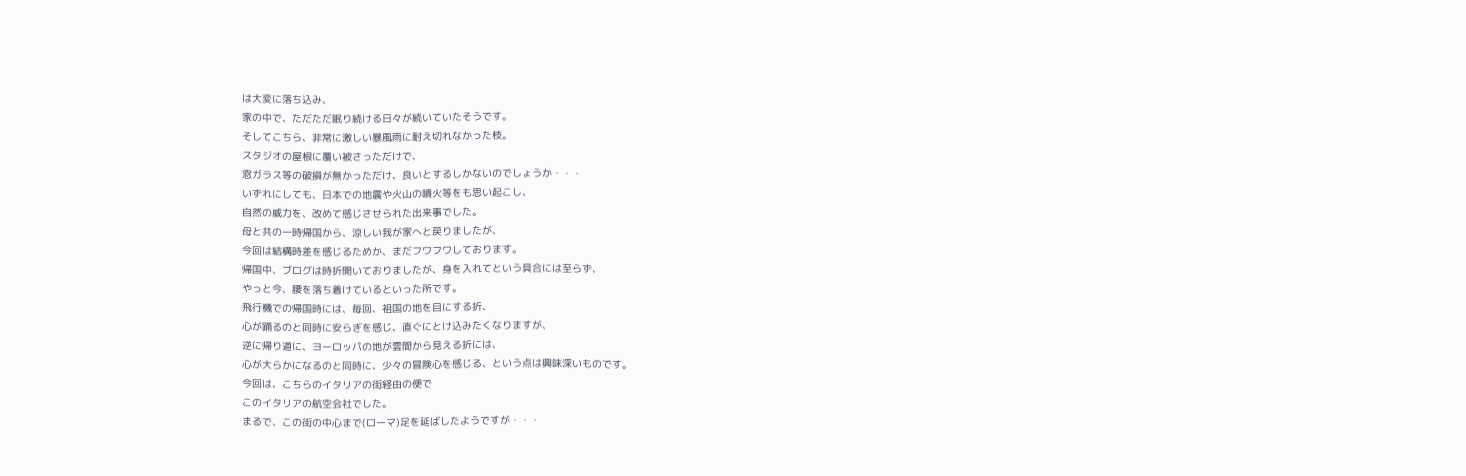は大変に落ち込み、
家の中で、ただただ眠り続ける日々が続いていたそうです。
そしてこちら、非常に激しい暴風雨に耐え切れなかった枝。
スタジオの屋根に覆い被さっただけで、
窓ガラス等の破損が無かっただけ、良いとするしかないのでしょうか・・・
いずれにしても、日本での地震や火山の噴火等をも思い起こし、
自然の威力を、改めて感じさせられた出来事でした。
母と共の一時帰国から、涼しい我が家へと戻りましたが、
今回は結構時差を感じるためか、まだフワフワしております。
帰国中、ブログは時折開いておりましたが、身を入れてという具合には至らず、
やっと今、腰を落ち着けているといった所です。
飛行機での帰国時には、毎回、祖国の地を目にする折、
心が踊るのと同時に安らぎを感じ、直ぐにとけ込みたくなりますが、
逆に帰り道に、ヨーロッパの地が雲間から見える折には、
心が大らかになるのと同時に、少々の冒険心を感じる、という点は興味深いものです。
今回は、こちらのイタリアの街経由の便で
このイタリアの航空会社でした。
まるで、この街の中心まで(ローマ)足を延ばしたようですが・・・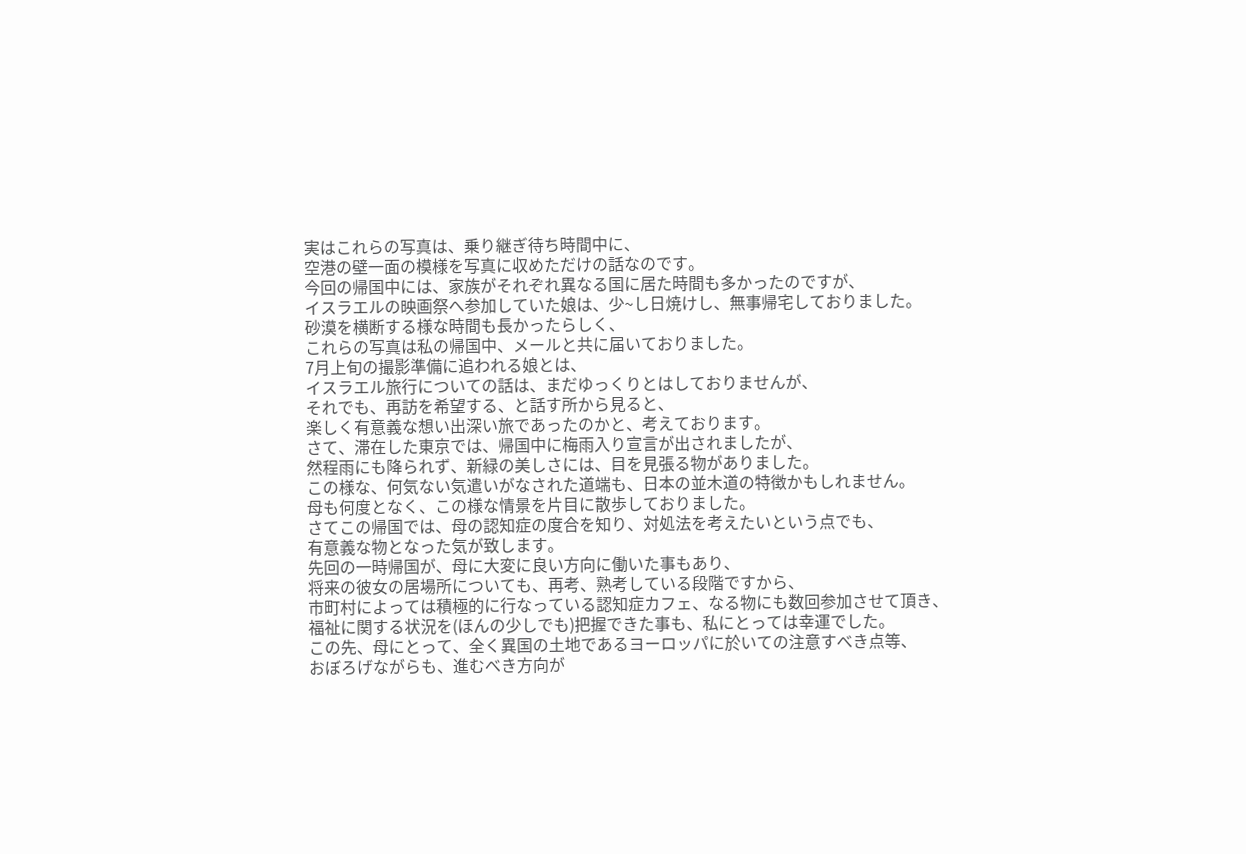実はこれらの写真は、乗り継ぎ待ち時間中に、
空港の壁一面の模様を写真に収めただけの話なのです。
今回の帰国中には、家族がそれぞれ異なる国に居た時間も多かったのですが、
イスラエルの映画祭へ参加していた娘は、少~し日焼けし、無事帰宅しておりました。
砂漠を横断する様な時間も長かったらしく、
これらの写真は私の帰国中、メールと共に届いておりました。
7月上旬の撮影準備に追われる娘とは、
イスラエル旅行についての話は、まだゆっくりとはしておりませんが、
それでも、再訪を希望する、と話す所から見ると、
楽しく有意義な想い出深い旅であったのかと、考えております。
さて、滞在した東京では、帰国中に梅雨入り宣言が出されましたが、
然程雨にも降られず、新緑の美しさには、目を見張る物がありました。
この様な、何気ない気遣いがなされた道端も、日本の並木道の特徴かもしれません。
母も何度となく、この様な情景を片目に散歩しておりました。
さてこの帰国では、母の認知症の度合を知り、対処法を考えたいという点でも、
有意義な物となった気が致します。
先回の一時帰国が、母に大変に良い方向に働いた事もあり、
将来の彼女の居場所についても、再考、熟考している段階ですから、
市町村によっては積極的に行なっている認知症カフェ、なる物にも数回参加させて頂き、
福祉に関する状況を(ほんの少しでも)把握できた事も、私にとっては幸運でした。
この先、母にとって、全く異国の土地であるヨーロッパに於いての注意すべき点等、
おぼろげながらも、進むべき方向が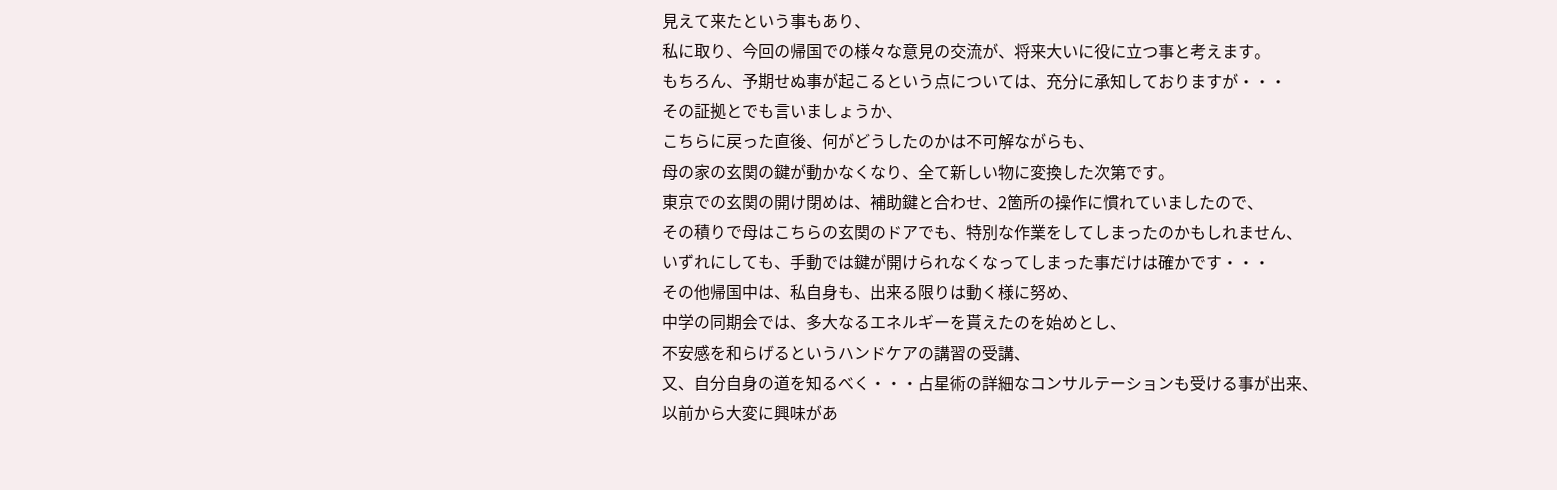見えて来たという事もあり、
私に取り、今回の帰国での様々な意見の交流が、将来大いに役に立つ事と考えます。
もちろん、予期せぬ事が起こるという点については、充分に承知しておりますが・・・
その証拠とでも言いましょうか、
こちらに戻った直後、何がどうしたのかは不可解ながらも、
母の家の玄関の鍵が動かなくなり、全て新しい物に変換した次第です。
東京での玄関の開け閉めは、補助鍵と合わせ、2箇所の操作に慣れていましたので、
その積りで母はこちらの玄関のドアでも、特別な作業をしてしまったのかもしれません、
いずれにしても、手動では鍵が開けられなくなってしまった事だけは確かです・・・
その他帰国中は、私自身も、出来る限りは動く様に努め、
中学の同期会では、多大なるエネルギーを貰えたのを始めとし、
不安感を和らげるというハンドケアの講習の受講、
又、自分自身の道を知るべく・・・占星術の詳細なコンサルテーションも受ける事が出来、
以前から大変に興味があ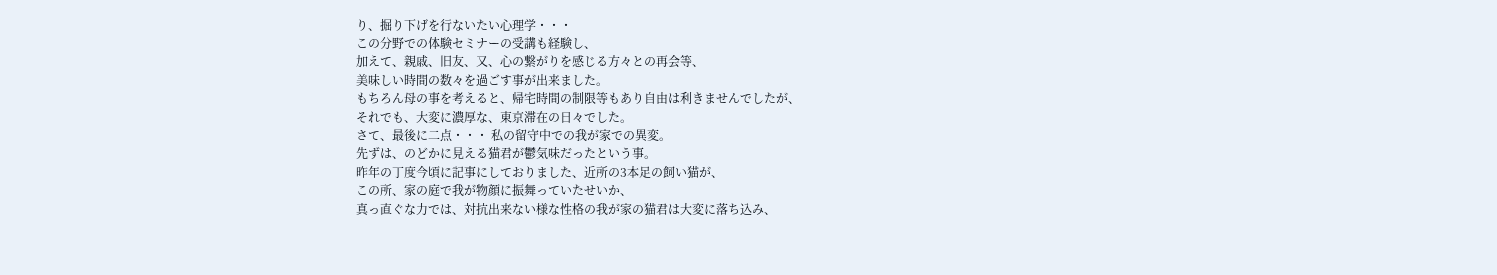り、掘り下げを行ないたい心理学・・・
この分野での体験セミナーの受講も経験し、
加えて、親戚、旧友、又、心の繋がりを感じる方々との再会等、
美味しい時間の数々を過ごす事が出来ました。
もちろん母の事を考えると、帰宅時間の制限等もあり自由は利きませんでしたが、
それでも、大変に濃厚な、東京滞在の日々でした。
さて、最後に二点・・・ 私の留守中での我が家での異変。
先ずは、のどかに見える猫君が鬱気味だったという事。
昨年の丁度今頃に記事にしておりました、近所の3本足の飼い猫が、
この所、家の庭で我が物顔に振舞っていたせいか、
真っ直ぐな力では、対抗出来ない様な性格の我が家の猫君は大変に落ち込み、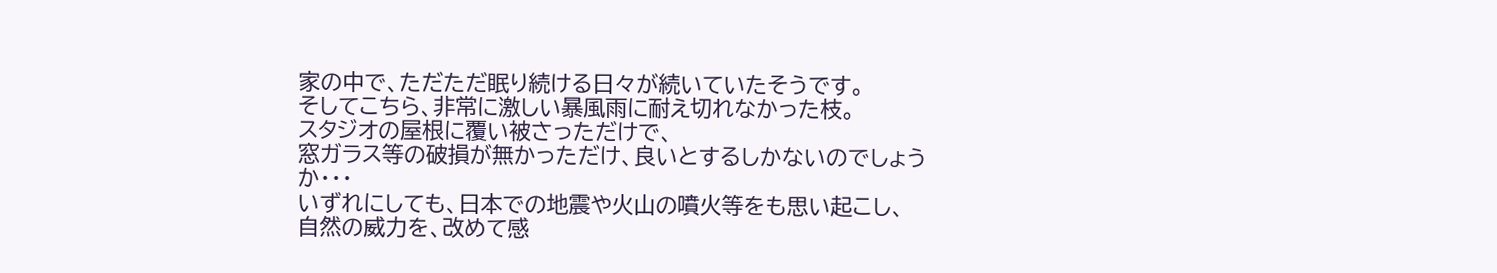家の中で、ただただ眠り続ける日々が続いていたそうです。
そしてこちら、非常に激しい暴風雨に耐え切れなかった枝。
スタジオの屋根に覆い被さっただけで、
窓ガラス等の破損が無かっただけ、良いとするしかないのでしょうか・・・
いずれにしても、日本での地震や火山の噴火等をも思い起こし、
自然の威力を、改めて感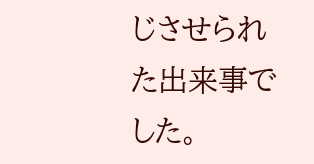じさせられた出来事でした。